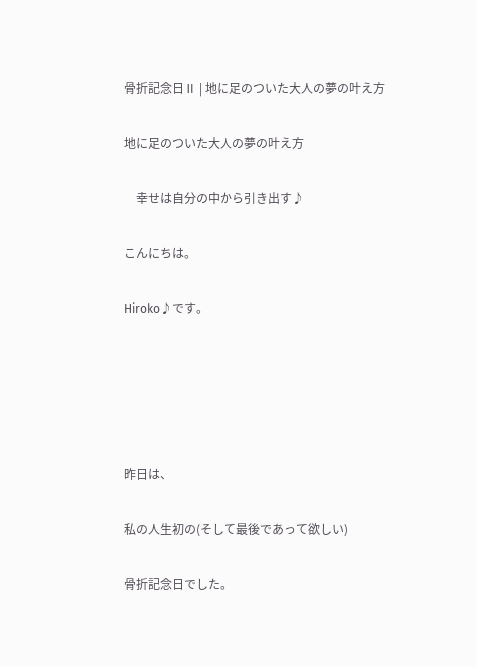骨折記念日Ⅱ | 地に足のついた大人の夢の叶え方

地に足のついた大人の夢の叶え方

    幸せは自分の中から引き出す♪

こんにちは。

Hiroko♪です。





昨日は、

私の人生初の(そして最後であって欲しい)

骨折記念日でした。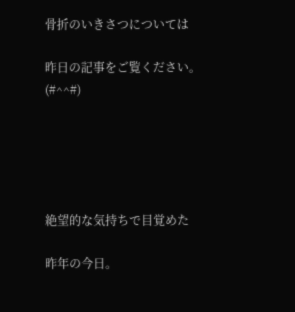骨折のいきさつについては

昨日の記事をご覧ください。(#^^#)





絶望的な気持ちで目覚めた

昨年の今日。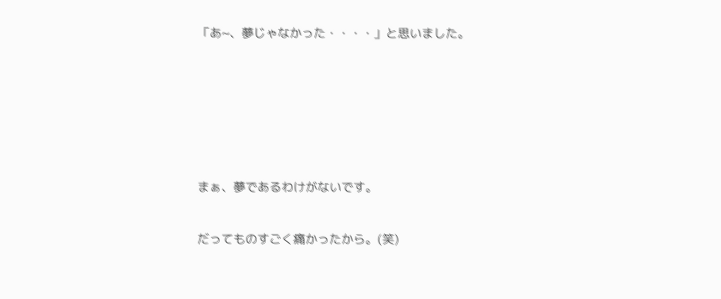「あ~、夢じゃなかった・・・・」と思いました。





まぁ、夢であるわけがないです。

だってものすごく痛かったから。(笑)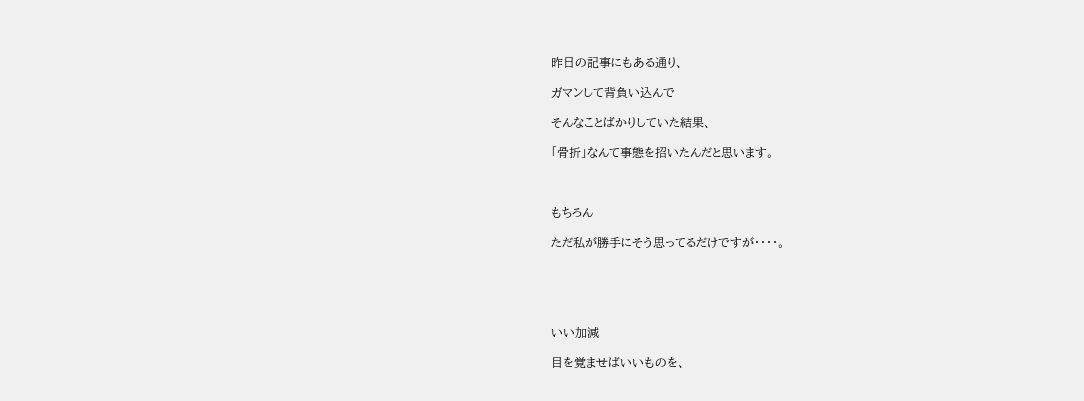昨日の記事にもある通り、

ガマンして背負い込んで

そんなことばかりしていた結果、

「骨折」なんて事態を招いたんだと思います。



もちろん

ただ私が勝手にそう思ってるだけですが・・・・。





いい加減

目を覚ませばいいものを、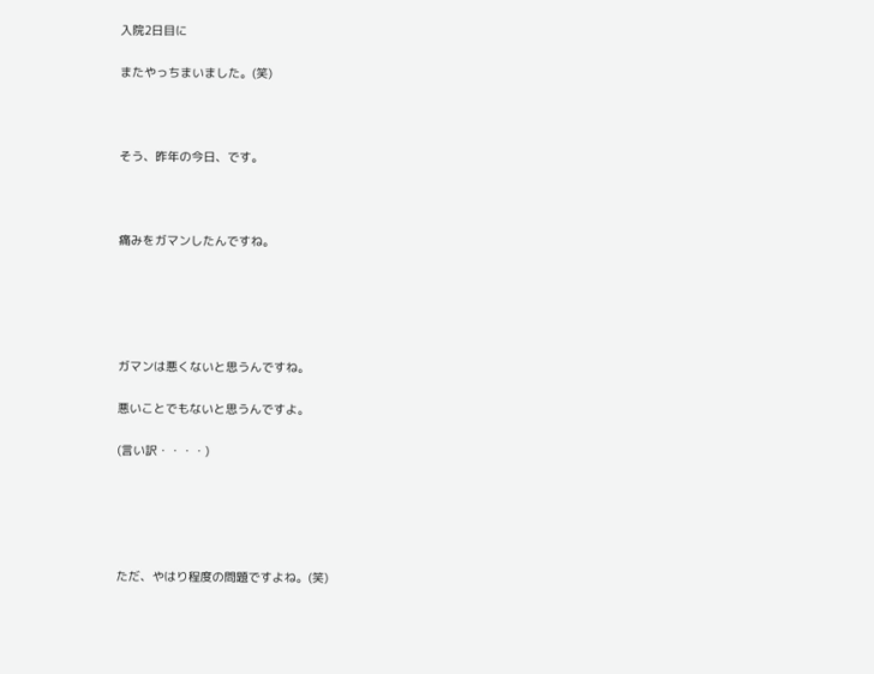入院2日目に

またやっちまいました。(笑)



そう、昨年の今日、です。



痛みをガマンしたんですね。





ガマンは悪くないと思うんですね。

悪いことでもないと思うんですよ。

(言い訳・・・・)





ただ、やはり程度の問題ですよね。(笑)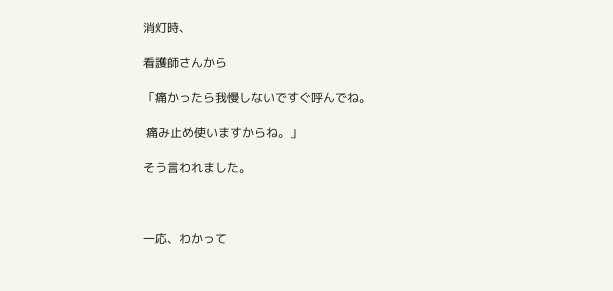消灯時、

看護師さんから

「痛かったら我慢しないですぐ呼んでね。

 痛み止め使いますからね。」

そう言われました。



一応、わかって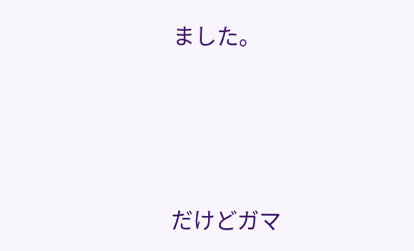ました。





だけどガマ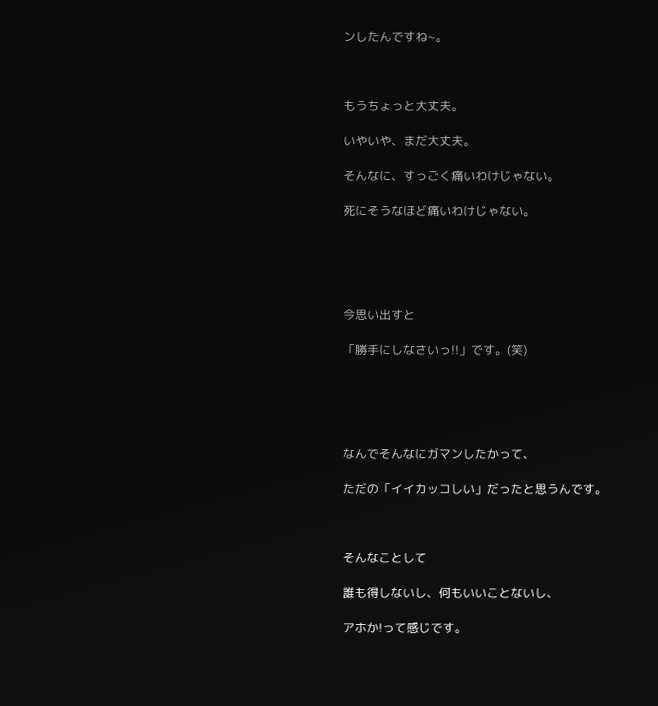ンしたんですね~。



もうちょっと大丈夫。

いやいや、まだ大丈夫。

そんなに、すっごく痛いわけじゃない。

死にそうなほど痛いわけじゃない。





今思い出すと

「勝手にしなさいっ!!」です。(笑)





なんでそんなにガマンしたかって、

ただの「イイカッコしい」だったと思うんです。



そんなことして

誰も得しないし、何もいいことないし、

アホか!って感じです。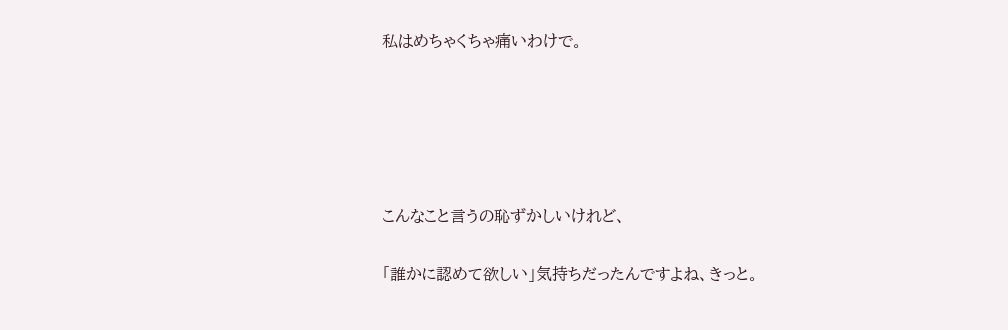私はめちゃくちゃ痛いわけで。





こんなこと言うの恥ずかしいけれど、

「誰かに認めて欲しい」気持ちだったんですよね、きっと。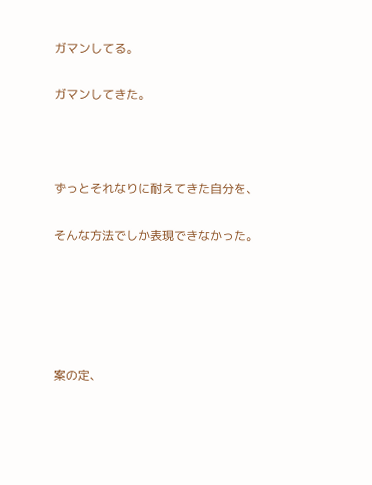ガマンしてる。

ガマンしてきた。



ずっとそれなりに耐えてきた自分を、

そんな方法でしか表現できなかった。





案の定、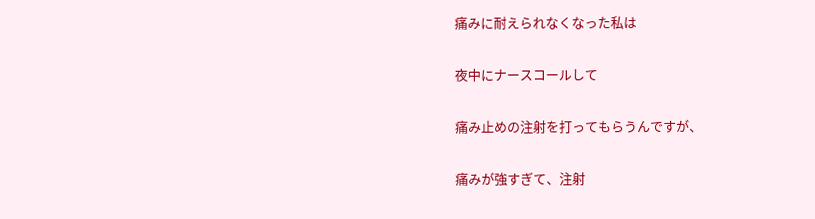痛みに耐えられなくなった私は

夜中にナースコールして

痛み止めの注射を打ってもらうんですが、

痛みが強すぎて、注射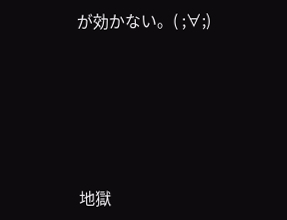が効かない。( ;∀;)





地獄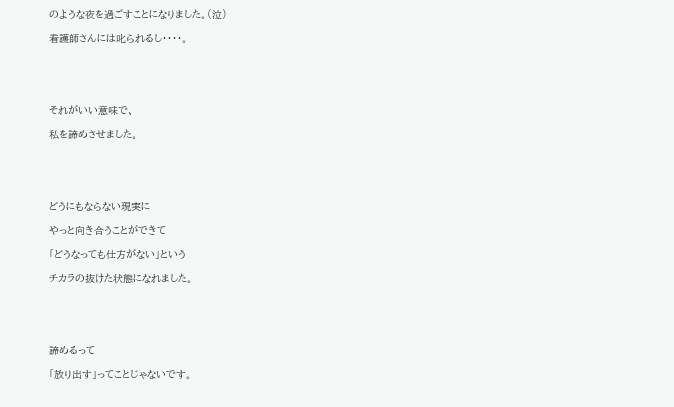のような夜を過ごすことになりました。(泣)

看護師さんには叱られるし・・・・。





それがいい意味で、

私を諦めさせました。





どうにもならない現実に

やっと向き合うことができて

「どうなっても仕方がない」という

チカラの抜けた状態になれました。





諦めるって

「放り出す」ってことじゃないです。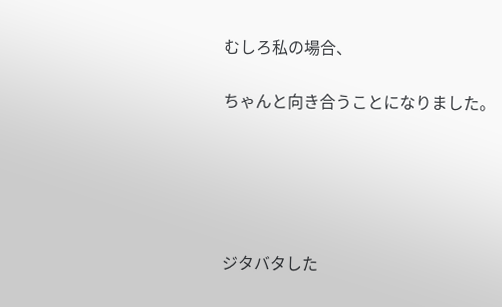むしろ私の場合、

ちゃんと向き合うことになりました。





ジタバタした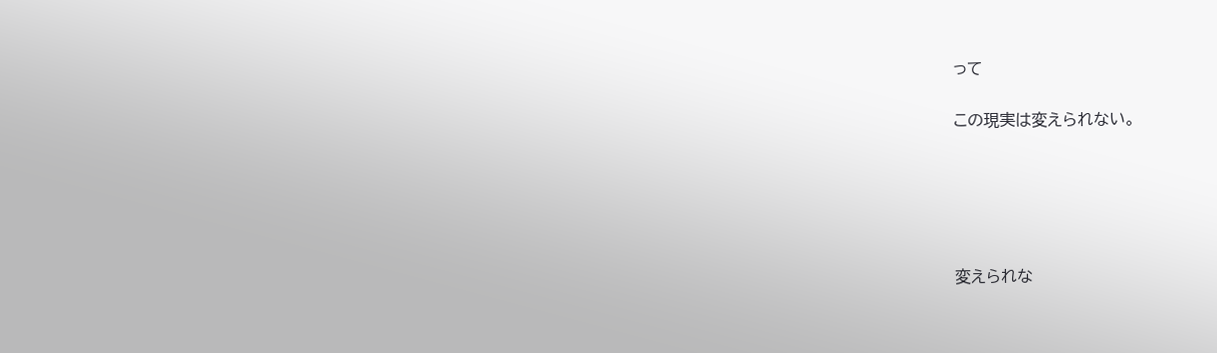って

この現実は変えられない。





変えられな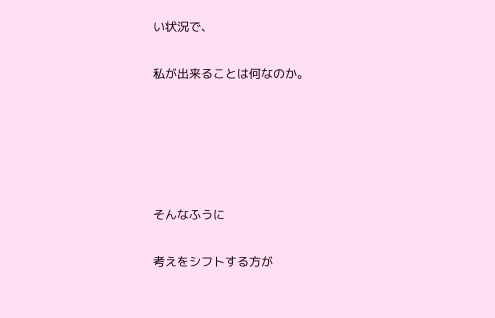い状況で、

私が出来ることは何なのか。





そんなふうに

考えをシフトする方が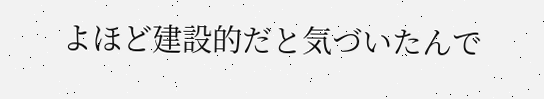よほど建設的だと気づいたんで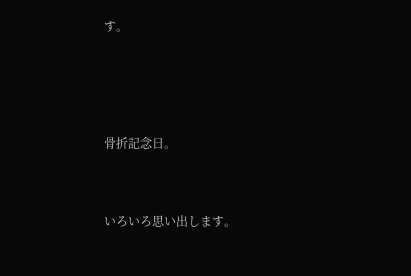す。





骨折記念日。



いろいろ思い出します。